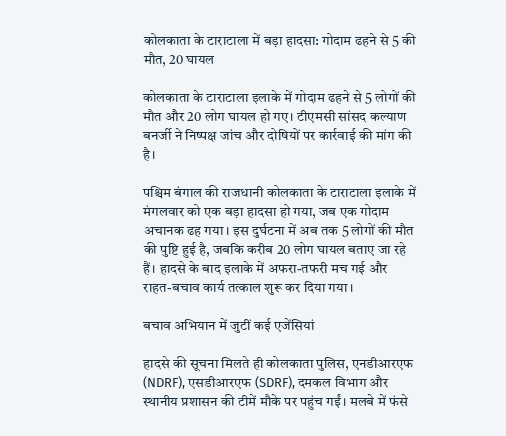कोलकाता के टाराटाला में बड़ा हादसा: गोदाम ढहने से 5 की मौत, 20 घायल

कोलकाता के टाराटाला इलाके में गोदाम ढहने से 5 लोगों की मौत और 20 लोग घायल हो गए। टीएमसी सांसद कल्याण बनर्जी ने निष्पक्ष जांच और दोषियों पर कार्रवाई की मांग की है।

पश्चिम बंगाल की राजधानी कोलकाता के टाराटाला इलाके में मंगलवार को एक बड़ा हादसा हो गया, जब एक गोदाम अचानक ढह गया। इस दुर्घटना में अब तक 5 लोगों की मौत की पुष्टि हुई है, जबकि करीब 20 लोग घायल बताए जा रहे हैं। हादसे के बाद इलाके में अफरा-तफरी मच गई और राहत-बचाव कार्य तत्काल शुरू कर दिया गया।

बचाव अभियान में जुटीं कई एजेंसियां

हादसे की सूचना मिलते ही कोलकाता पुलिस, एनडीआरएफ (NDRF), एसडीआरएफ (SDRF), दमकल विभाग और स्थानीय प्रशासन की टीमें मौके पर पहुंच गईं। मलबे में फंसे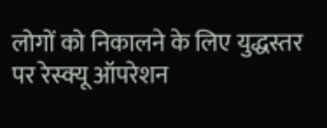लोगों को निकालने के लिए युद्धस्तर पर रेस्क्यू ऑपरेशन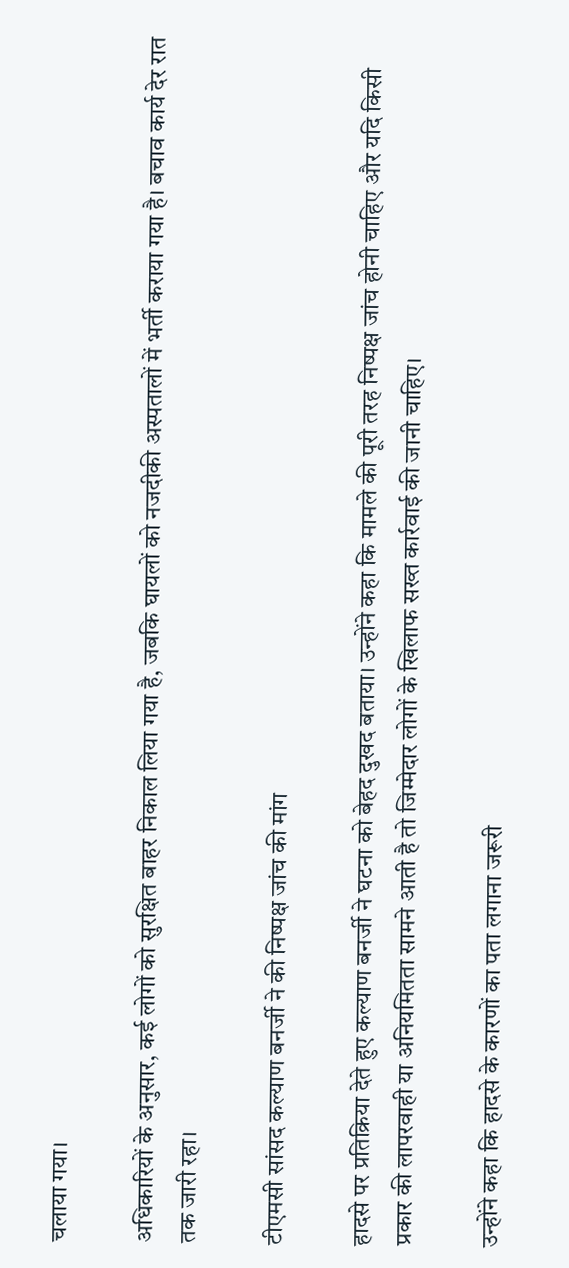चलाया गया।

अधिकारियों के अनुसार, कई लोगों को सुरक्षित बाहर निकाल लिया गया है, जबकि घायलों को नजदीकी अस्पतालों में भर्ती कराया गया है। बचाव कार्य देर रात तक जारी रहा।

टीएमसी सांसद कल्याण बनर्जी ने की निष्पक्ष जांच की मांग

हादसे पर प्रतिक्रिया देते हुए कल्याण बनर्जी ने घटना को बेहद दुखद बताया। उन्होंने कहा कि मामले की पूरी तरह निष्पक्ष जांच होनी चाहिए और यदि किसी प्रकार की लापरवाही या अनियमितता सामने आती है तो जिम्मेदार लोगों के खिलाफ सख्त कार्रवाई की जानी चाहिए।

उन्होंने कहा कि हादसे के कारणों का पता लगाना जरूरी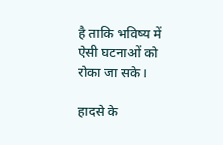है ताकि भविष्य में ऐसी घटनाओं को रोका जा सके।

हादसे के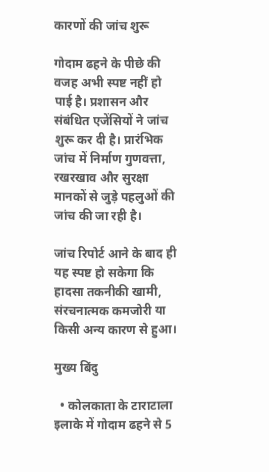कारणों की जांच शुरू

गोदाम ढहने के पीछे की वजह अभी स्पष्ट नहीं हो पाई है। प्रशासन और संबंधित एजेंसियों ने जांच शुरू कर दी है। प्रारंभिक जांच में निर्माण गुणवत्ता, रखरखाव और सुरक्षा मानकों से जुड़े पहलुओं की जांच की जा रही है।

जांच रिपोर्ट आने के बाद ही यह स्पष्ट हो सकेगा कि हादसा तकनीकी खामी, संरचनात्मक कमजोरी या किसी अन्य कारण से हुआ।

मुख्य बिंदु

  • कोलकाता के टाराटाला इलाके में गोदाम ढहने से 5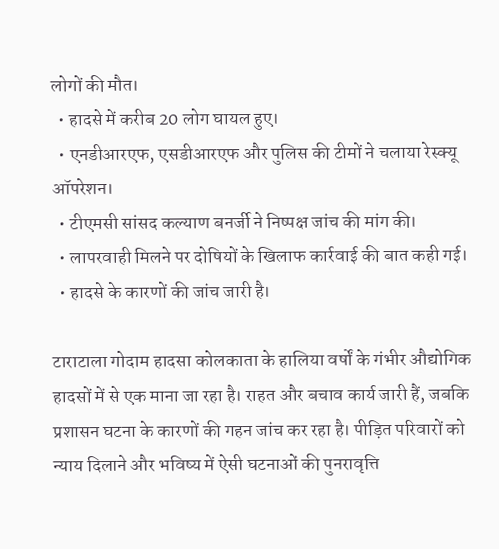लोगों की मौत।
  • हादसे में करीब 20 लोग घायल हुए।
  • एनडीआरएफ, एसडीआरएफ और पुलिस की टीमों ने चलाया रेस्क्यू ऑपरेशन।
  • टीएमसी सांसद कल्याण बनर्जी ने निष्पक्ष जांच की मांग की।
  • लापरवाही मिलने पर दोषियों के खिलाफ कार्रवाई की बात कही गई।
  • हादसे के कारणों की जांच जारी है।

टाराटाला गोदाम हादसा कोलकाता के हालिया वर्षों के गंभीर औद्योगिक हादसों में से एक माना जा रहा है। राहत और बचाव कार्य जारी हैं, जबकि प्रशासन घटना के कारणों की गहन जांच कर रहा है। पीड़ित परिवारों को न्याय दिलाने और भविष्य में ऐसी घटनाओं की पुनरावृत्ति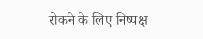रोकने के लिए निष्पक्ष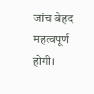जांच बेहद महत्वपूर्ण होगी।